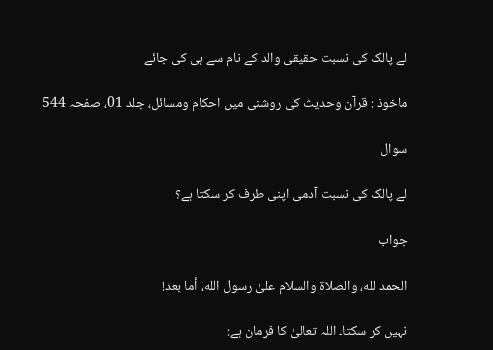لے پالک کی نسبت حقیقی والد کے نام سے ہی کی جائے

ماخوذ : قرآن وحدیث کی روشنی میں احکام ومسائل، جلد 01، صفحہ 544

سوال

لے پالک کی نسبت آدمی اپنی طرف کر سکتا ہے؟

جواب

الحمد لله، والصلاة والسلام علىٰ رسول الله، أما بعد!

نہیں کر سکتا۔ اللہ تعالیٰ کا فرمان ہے: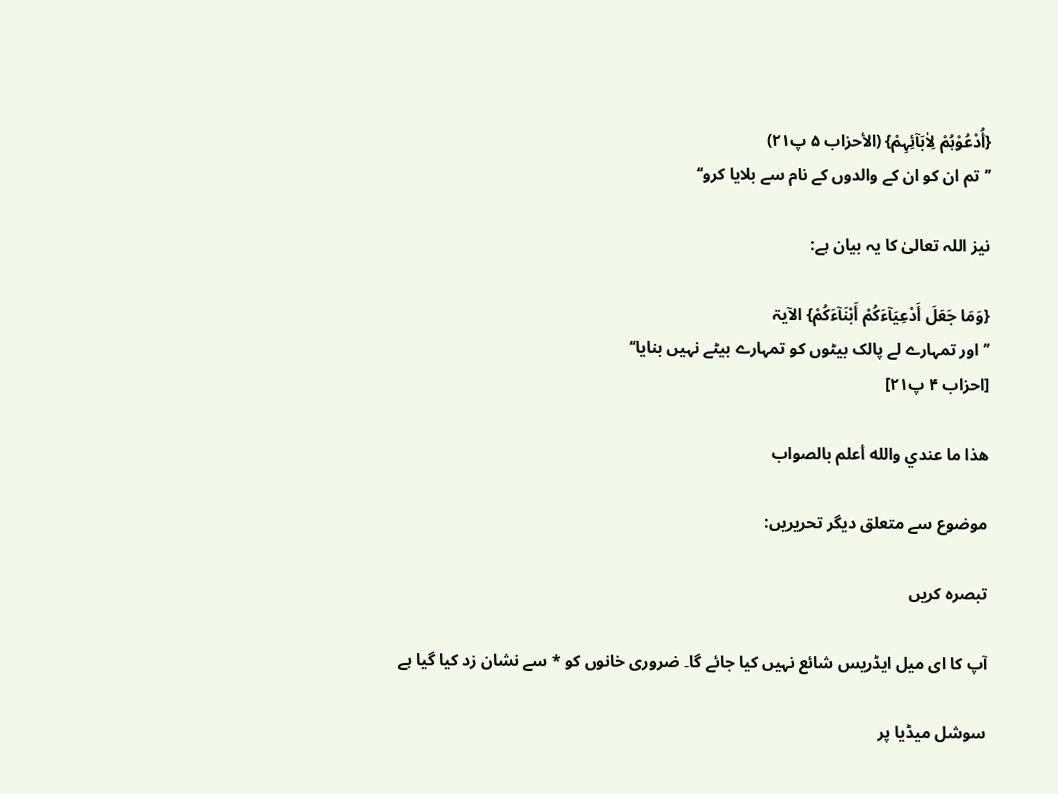{أُدْعُوْہُمْ لِاٰبَآئِہِمْ} (الأحزاب ۵ پ۲۱)
’’تم ان کو ان کے والدوں کے نام سے بلایا کرو‘‘

نیز اللہ تعالیٰ کا یہ بیان ہے:

{وَمَا جَعَلَ أَدْعِیَآءَکُمْ أَبْنَآءَکُمْ} الآیۃ
’’اور تمہارے لے پالک بیٹوں کو تمہارے بیٹے نہیں بنایا‘‘
[احزاب ۴ پ۲۱]

ھذا ما عندي والله أعلم بالصواب

موضوع سے متعلق دیگر تحریریں:

تبصرہ کریں

آپ کا ای میل ایڈریس شائع نہیں کیا جائے گا۔ ضروری خانوں کو * سے نشان زد کیا گیا ہے

سوشل میڈیا پر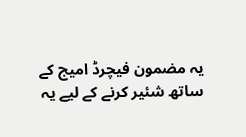یہ مضمون فیچرڈ امیج کے ساتھ شئیر کرنے کے لیے یہ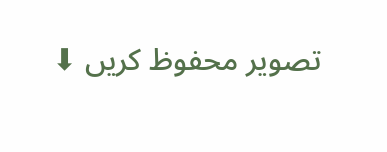تصویر محفوظ کریں ⬇